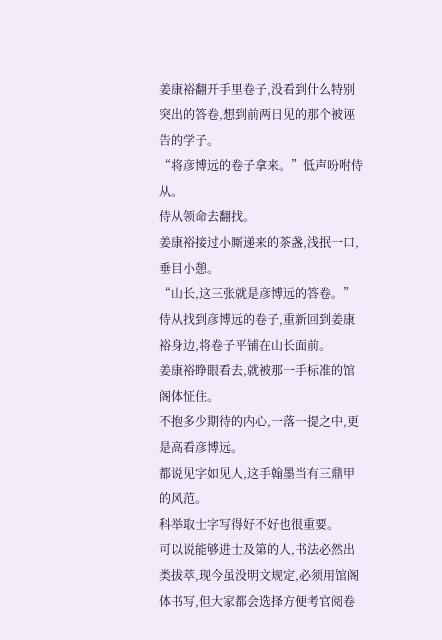姜康裕翻开手里卷子,没看到什么特别突出的答卷,想到前两日见的那个被诬告的学子。
“将彦博远的卷子拿来。”低声吩咐侍从。
侍从领命去翻找。
姜康裕接过小厮递来的茶盏,浅抿一口,垂目小憩。
“山长,这三张就是彦博远的答卷。”侍从找到彦博远的卷子,重新回到姜康裕身边,将卷子平铺在山长面前。
姜康裕睁眼看去,就被那一手标准的馆阁体怔住。
不抱多少期待的内心,一落一提之中,更是高看彦博远。
都说见字如见人,这手翰墨当有三鼎甲的风范。
科举取士字写得好不好也很重要。
可以说能够进士及第的人,书法必然出类拔萃,现今虽没明文规定,必须用馆阁体书写,但大家都会选择方便考官阅卷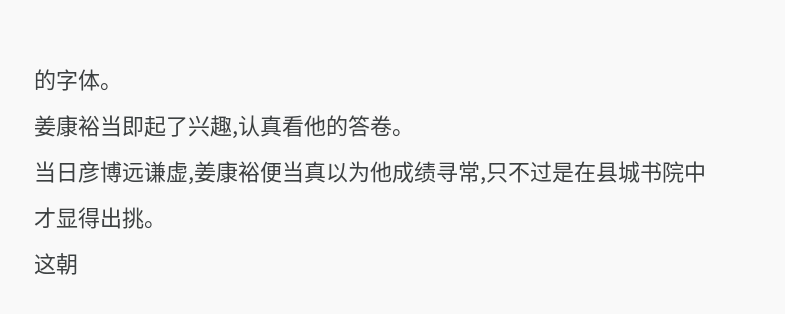的字体。
姜康裕当即起了兴趣,认真看他的答卷。
当日彦博远谦虚,姜康裕便当真以为他成绩寻常,只不过是在县城书院中才显得出挑。
这朝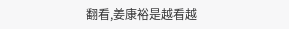翻看,姜康裕是越看越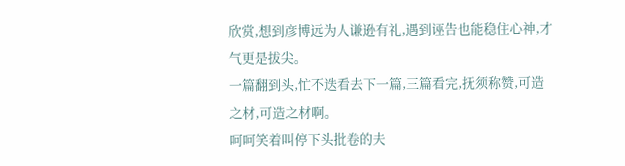欣赏,想到彦博远为人谦逊有礼,遇到诬告也能稳住心神,才气更是拔尖。
一篇翻到头,忙不迭看去下一篇,三篇看完,抚须称赞,可造之材,可造之材啊。
呵呵笑着叫停下头批卷的夫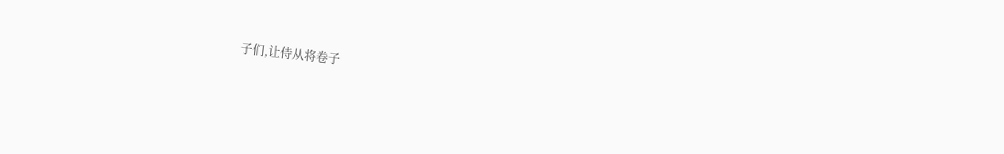子们,让侍从将卷子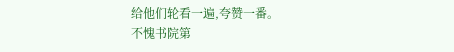给他们轮看一遍,夸赞一番。
不愧书院第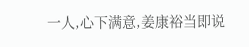一人,心下满意,姜康裕当即说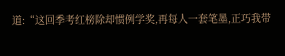道:“这回季考红榜除却惯例学奖,再每人一套笔墨,正巧我带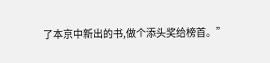了本京中新出的书,做个添头奖给榜首。”